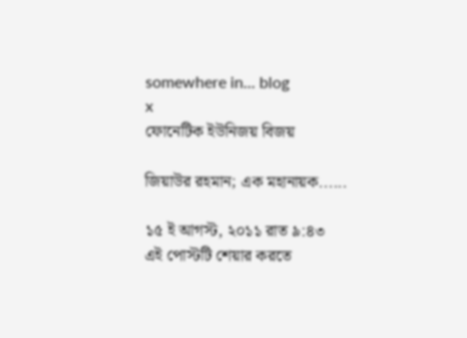somewhere in... blog
x
ফোনেটিক ইউনিজয় বিজয়

জিয়াউর রহমান; এক মহানায়ক......

১৫ ই আগস্ট, ২০১১ রাত ৯:৪৩
এই পোস্টটি শেয়ার করতে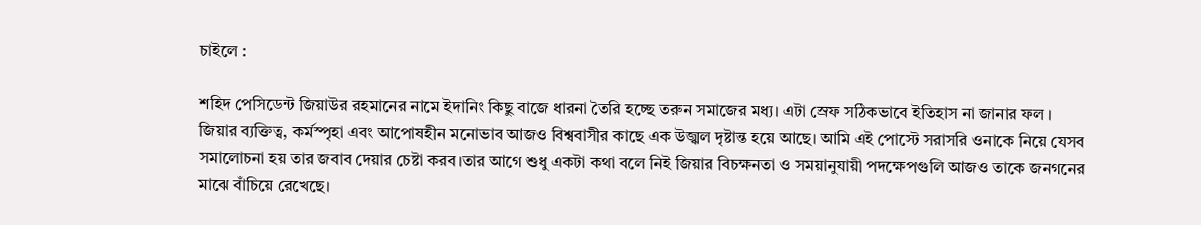চাইলে :

শহিদ পেসিডেন্ট জিয়াউর রহমানের নামে ইদানিং কিছু বাজে ধারনা তৈরি হচ্ছে তরুন সমাজের মধ্য। এটা স্রেফ সঠিকভাবে ইতিহাস না জানার ফল । জিয়ার ব্যক্তিত্ব, কর্মস্পৃহা এবং আপোষহীন মনোভাব আজও বিশ্ববাসীর কাছে এক উজ্ঝল দৃষ্টান্ত হয়ে আছে। আমি এই পোস্টে সরাসরি ওনাকে নিয়ে যেসব সমালোচনা হয় তার জবাব দেয়ার চেষ্টা করব।তার আগে শুধু একটা কথা বলে নিই জিয়ার বিচক্ষনতা ও সময়ানুযায়ী পদক্ষেপগুলি আজও তাকে জনগনের মাঝে বাঁচিয়ে রেখেছে।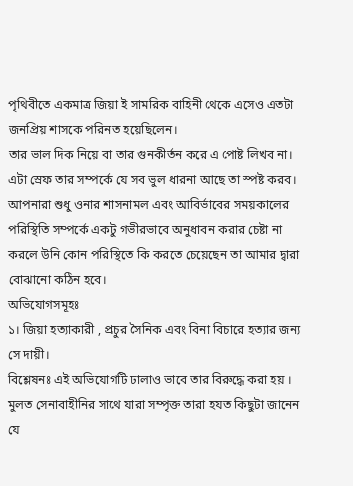পৃথিবীতে একমাত্র জিয়া ই সামরিক বাহিনী থেকে এসেও এতটা জনপ্রিয় শাসকে পরিনত হয়েছিলেন।
তার ভাল দিক নিয়ে বা তার গুনকীর্তন করে এ পোষ্ট লিখব না। এটা স্রেফ তার সম্পর্কে যে সব ভুল ধারনা আছে তা স্পষ্ট করব। আপনারা শুধু ওনার শাসনামল এবং আবির্ভাবের সময়কালের পরিস্থিতি সম্পর্কে একটু গভীরভাবে অনুধাবন করার চেষ্টা না করলে উনি কোন পরিস্থিতে কি করতে চেয়েছেন তা আমার দ্বারা বোঝানো কঠিন হবে।
অভিযোগসমূহঃ
১। জিয়া হত্যাকারী , প্রচুর সৈনিক এবং বিনা বিচারে হত্যার জন্য সে দায়ী।
বিশ্লেষনঃ এই অভিযোগটি ঢালাও ভাবে তার বিরুদ্ধে করা হয় । মুলত সেনাবাহীনির সাথে যারা সম্পৃক্ত তারা হযত কিছুটা জানেন যে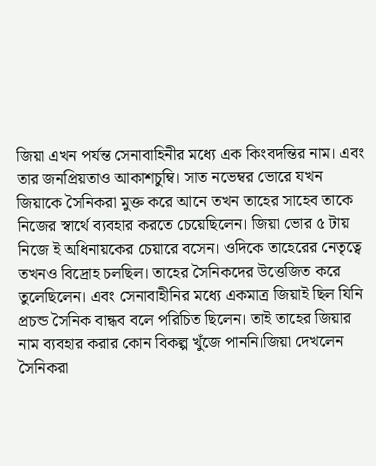জিয়া এখন পর্যন্ত সেনাবাহিনীর মধ্যে এক কিংবদন্তির নাম। এবং তার জনপ্রিয়তাও আকাশচুম্বি। সাত নভেম্বর ভোরে যখন জিয়াকে সৈনিকরা মুক্ত করে আনে তখন তাহের সাহেব তাকে নিজের স্বার্থে ব্যবহার করতে চেয়েছিলেন। জিয়া ভোর ৫ টায় নিজে ই অধিনায়কের চেয়ারে বসেন। ওদিকে তাহেরের নেতৃত্বে তখনও বিদ্রোহ চলছিল। তাহের সৈনিকদের উত্তেজিত করে তুলেছিলেন। এবং সেনাবাহীনির মধ্যে একমাত্র জিয়াই ছিল যিনি প্রচন্ড সৈনিক বান্ধব বলে পরিচিত ছিলেন। তাই তাহের জিয়ার নাম ব্যবহার করার কোন বিকল্প খুঁজে পাননি।জিয়া দেখলেন সৈনিকরা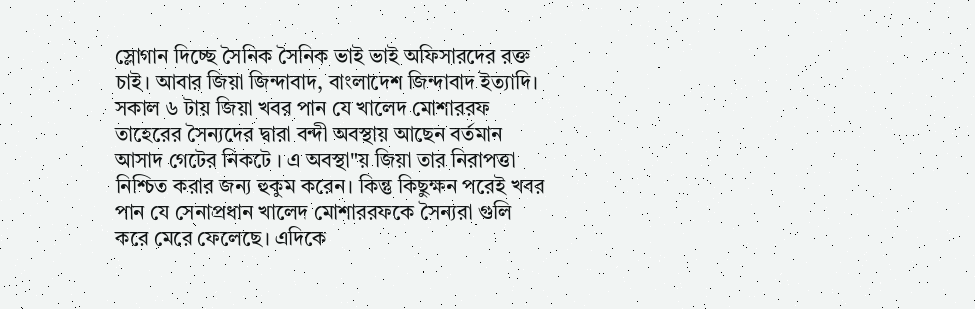স্লোগান দিচ্ছে সৈনিক সৈনিক ভাই ভাই অফিসারদের রক্ত চাই। আবার জিয়া জিন্দাবাদ, বাংলাদেশ জিন্দাবাদ ইত্যাদি। সকাল ৬ টায় জিয়া খবর পান যে খালেদ মোশাররফ তাহেরের সৈন্যদের দ্বারা বন্দী অবস্থায় আছেন বর্তমান আসাদ গেটের নিকটে । এ অবস্থা"য় জিয়া তার নিরাপত্তা নিশ্চিত করার জন্য হুকুম করেন। কিন্তু কিছুক্ষন পরেই খবর পান যে সেনাপ্রধান খালেদ মোশাররফকে সৈন্যরা গুলি করে মেরে ফেলেছে। এদিকে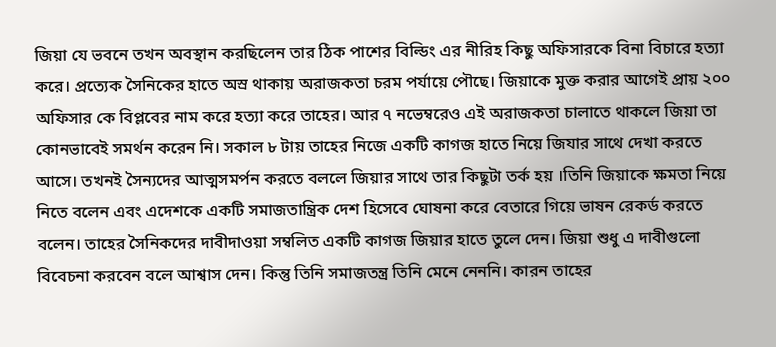জিয়া যে ভবনে তখন অবস্থান করছিলেন তার ঠিক পাশের বিল্ডিং এর নীরিহ কিছু অফিসারকে বিনা বিচারে হত্যা করে। প্রত্যেক সৈনিকের হাতে অস্র থাকায় অরাজকতা চরম পর্যায়ে পৌছে। জিয়াকে মুক্ত করার আগেই প্রায় ২০০ অফিসার কে বিপ্লবের নাম করে হত্যা করে তাহের। আর ৭ নভেম্বরেও এই অরাজকতা চালাতে থাকলে জিয়া তা কোনভাবেই সমর্থন করেন নি। সকাল ৮ টায় তাহের নিজে একটি কাগজ হাতে নিয়ে জিযার সাথে দেখা করতে আসে। তখনই সৈন্যদের আত্মসমর্পন করতে বললে জিয়ার সাথে তার কিছুটা তর্ক হয় ।তিনি জিয়াকে ক্ষমতা নিয়ে নিতে বলেন এবং এদেশকে একটি সমাজতান্ত্রিক দেশ হিসেবে ঘোষনা করে বেতারে গিয়ে ভাষন রেকর্ড করতে বলেন। তাহের সৈনিকদের দাবীদাওয়া সম্বলিত একটি কাগজ জিয়ার হাতে তুলে দেন। জিয়া শুধু এ দাবীগুলো বিবেচনা করবেন বলে আশ্বাস দেন। কিন্তু তিনি সমাজতন্ত্র তিনি মেনে নেননি। কারন তাহের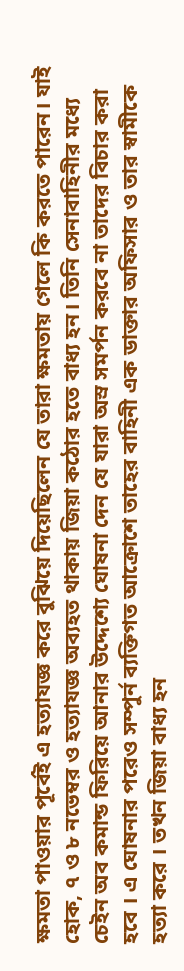ক্ষমতা পাওয়ার পূর্বেই এ হত্যাযজ্ঞ করে বুঝিয়ে দিয়েছিলেন যে তারা ক্ষমতায় গেলে কি করতে পারেন। যাই হোক, ৭ ও ৮ নভেম্বর ও হত্যাযজ্ঞ অব্যহত থাকায় জিয়া কঠোর হতে বাধ্য হন। তিনি সেনাবাহিনীর মধ্যে চেইন অব কমান্ড ফিরিয়ে আনার উদ্দেশ্যে ঘোষনা দেন যে যারা অস্র সমর্পন করবে না তাদের বিচার করা হবে । এ ঘোষনার পরেও সম্পুর্ন ব্যক্তিগত আক্রোশে তাহের বাহিনী এক ডাক্তার অফিসার ও তার স্বামীকে হত্যা করে । তখন জিয়া বাধ্য হন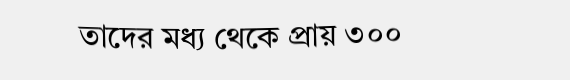তাদের মধ্য থেকে প্রায় ৩০০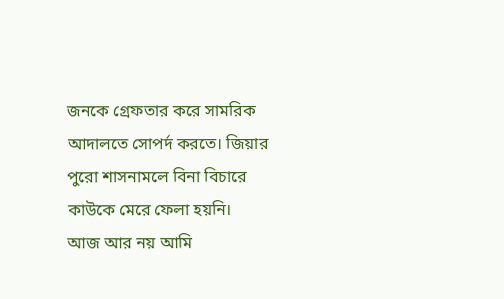জনকে গ্রেফতার করে সামরিক আদালতে সোপর্দ করতে। জিয়ার পুরো শাসনামলে বিনা বিচারে কাউকে মেরে ফেলা হয়নি।
আজ আর নয় আমি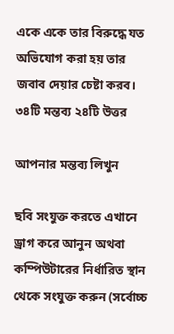একে একে তার বিরুদ্ধে যত অভিযোগ করা হয় তার জবাব দেয়ার চেষ্টা করব।
৩৪টি মন্তব্য ২৪টি উত্তর

আপনার মন্তব্য লিখুন

ছবি সংযুক্ত করতে এখানে ড্রাগ করে আনুন অথবা কম্পিউটারের নির্ধারিত স্থান থেকে সংযুক্ত করুন (সর্বোচ্চ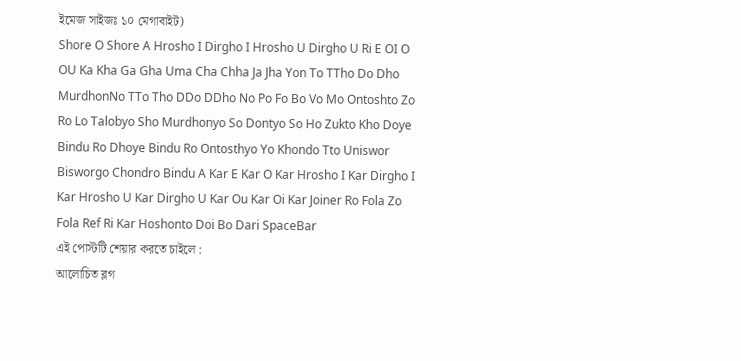ইমেজ সাইজঃ ১০ মেগাবাইট)
Shore O Shore A Hrosho I Dirgho I Hrosho U Dirgho U Ri E OI O OU Ka Kha Ga Gha Uma Cha Chha Ja Jha Yon To TTho Do Dho MurdhonNo TTo Tho DDo DDho No Po Fo Bo Vo Mo Ontoshto Zo Ro Lo Talobyo Sho Murdhonyo So Dontyo So Ho Zukto Kho Doye Bindu Ro Dhoye Bindu Ro Ontosthyo Yo Khondo Tto Uniswor Bisworgo Chondro Bindu A Kar E Kar O Kar Hrosho I Kar Dirgho I Kar Hrosho U Kar Dirgho U Kar Ou Kar Oi Kar Joiner Ro Fola Zo Fola Ref Ri Kar Hoshonto Doi Bo Dari SpaceBar
এই পোস্টটি শেয়ার করতে চাইলে :
আলোচিত ব্লগ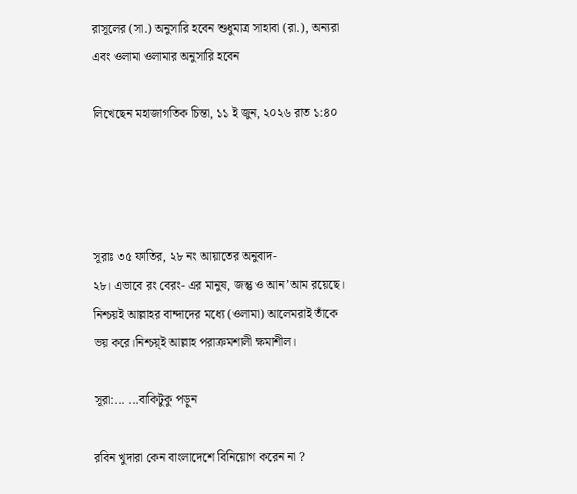রাসূলের (সা.) অনুসারি হবেন শুধুমাত্র সাহাবা (রা.), অন্যরা এবং ওলামা ওলামার অনুসারি হবেন

লিখেছেন মহাজাগতিক চিন্তা, ১১ ই জুন, ২০২৬ রাত ১:৪০




সূরাঃ ৩৫ ফাতির, ২৮ নং আয়াতের অনুবাদ-
২৮। এভাবে রং বেরং- এর মানুষ, জন্তু ও আন’আম রয়েছে। নিশ্চয়ই আল্লাহর বান্দাদের মধ্যে (ওলামা) আলেমরাই তাঁকে ভয় করে।নিশ্চয়্ই আল্লাহ পরাক্রমশালী ক্ষমাশীল।

সূরা:... ...বাকিটুকু পড়ুন

রবিন খুদারা কেন বাংলাদেশে বিনিয়োগ করেন না ?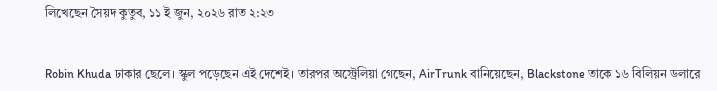লিখেছেন সৈয়দ কুতুব, ১১ ই জুন, ২০২৬ রাত ২:২৩


Robin Khuda ঢাকার ছেলে। স্কুল পড়েছেন এই দেশেই। তারপর অস্ট্রেলিয়া গেছেন, AirTrunk বানিয়েছেন, Blackstone তাকে ১৬ বিলিয়ন ডলারে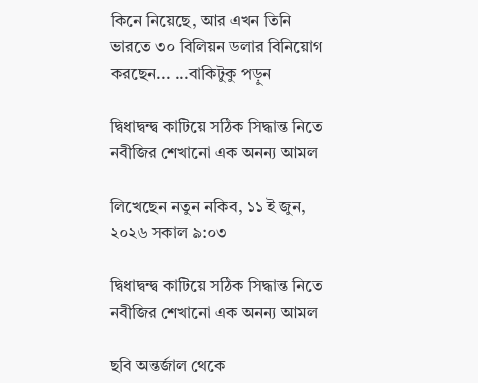কিনে নিয়েছে, আর এখন তিনি ভারতে ৩০ বিলিয়ন ডলার বিনিয়োগ করছেন... ...বাকিটুকু পড়ুন

দ্বিধাদ্বন্দ্ব কাটিয়ে সঠিক সিদ্ধান্ত নিতে নবীজির শেখানো এক অনন্য আমল

লিখেছেন নতুন নকিব, ১১ ই জুন, ২০২৬ সকাল ৯:০৩

দ্বিধাদ্বন্দ্ব কাটিয়ে সঠিক সিদ্ধান্ত নিতে নবীজির শেখানো এক অনন্য আমল

ছবি অন্তর্জাল থেকে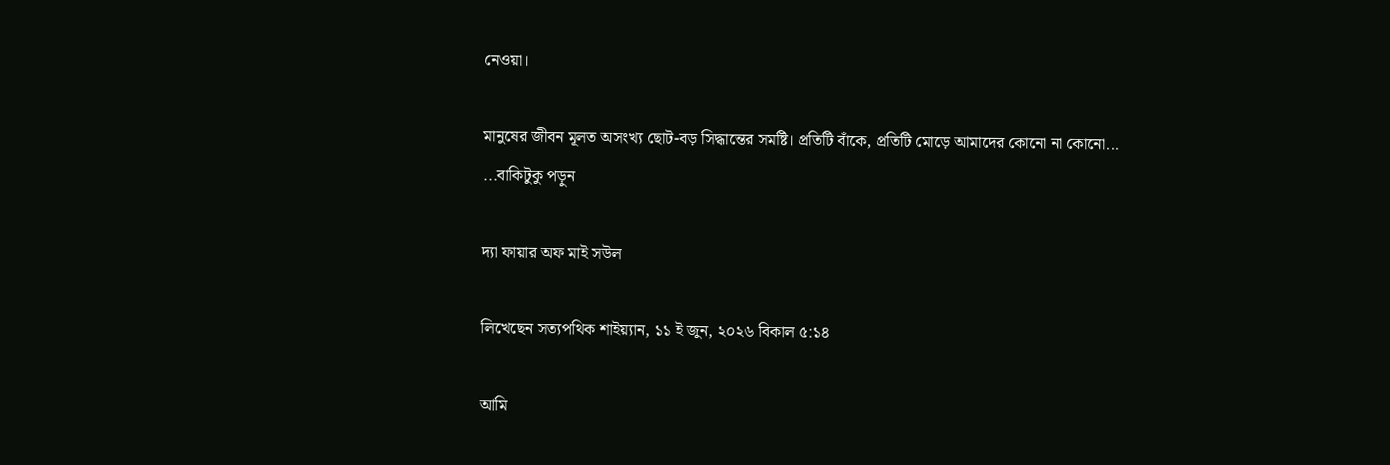নেওয়া।

মানুষের জীবন মূলত অসংখ্য ছোট-বড় সিদ্ধান্তের সমষ্টি। প্রতিটি বাঁকে, প্রতিটি মোড়ে আমাদের কোনো না কোনো... ...বাকিটুকু পড়ুন

দ্যা ফায়ার অফ মাই সউল

লিখেছেন সত্যপথিক শাইয়্যান, ১১ ই জুন, ২০২৬ বিকাল ৫:১৪

আমি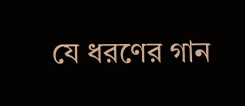যে ধরণের গান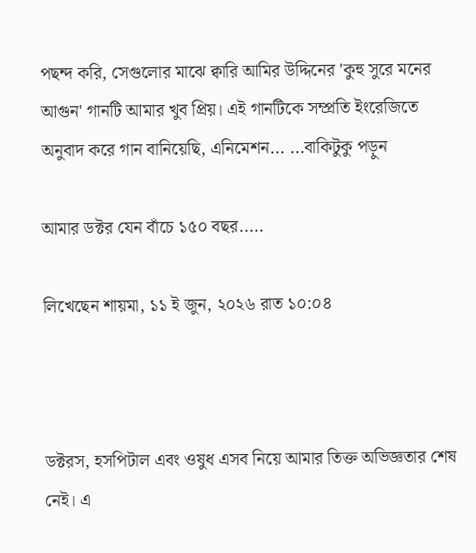পছন্দ করি, সেগুলোর মাঝে ক্বারি আমির উদ্দিনের 'কুহু সুরে মনের আগুন' গানটি আমার খুব প্রিয়। এই গানটিকে সম্প্রতি ইংরেজিতে অনুবাদ করে গান বানিয়েছি, এনিমেশন... ...বাকিটুকু পড়ুন

আমার ডক্টর যেন বাঁচে ১৫০ বছর.....

লিখেছেন শায়মা, ১১ ই জুন, ২০২৬ রাত ১০:০৪



ডক্টরস, হসপিটাল এবং ওষুধ এসব নিয়ে আমার তিক্ত অভিজ্ঞতার শেষ নেই। এ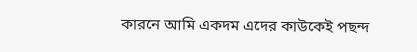কারনে আমি একদম এদের কাউকেই পছন্দ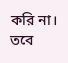করি না। তবে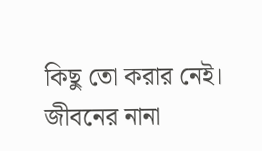কিছু তো করার নেই। জীবনের নানা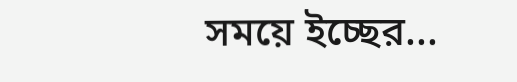সময়ে ইচ্ছের...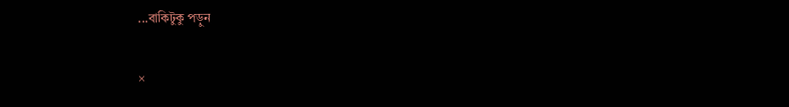...বাকিটুকু পড়ুন

×